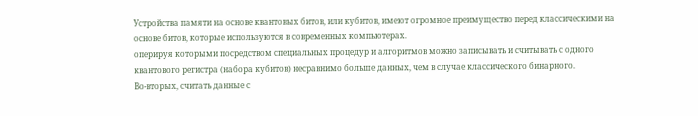Устройства памяти на основе квантовых битов, или кубитов, имеют огромное преимущество перед классическими на основе битов, которые используются в современных компьютерах.
оперируя которыми посредством специальных процедур и алгоритмов можно записывать и считывать с одного квантового регистра (набора кубитов) несравнимо больше данных, чем в случае классического бинарного.
Во-вторых, считать данные с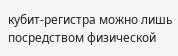кубит-регистра можно лишь посредством физической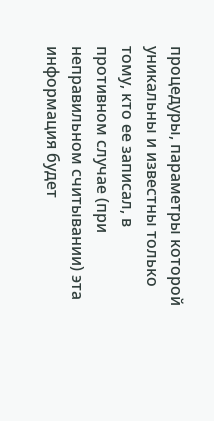процедуры, параметры которой уникальны и известны только тому, кто ее записал, в противном случае (при неправильном считывании) эта информация будет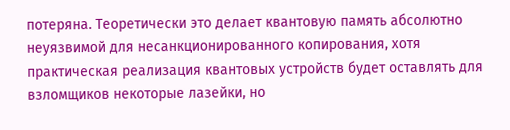потеряна. Теоретически это делает квантовую память абсолютно неуязвимой для несанкционированного копирования, хотя практическая реализация квантовых устройств будет оставлять для взломщиков некоторые лазейки, но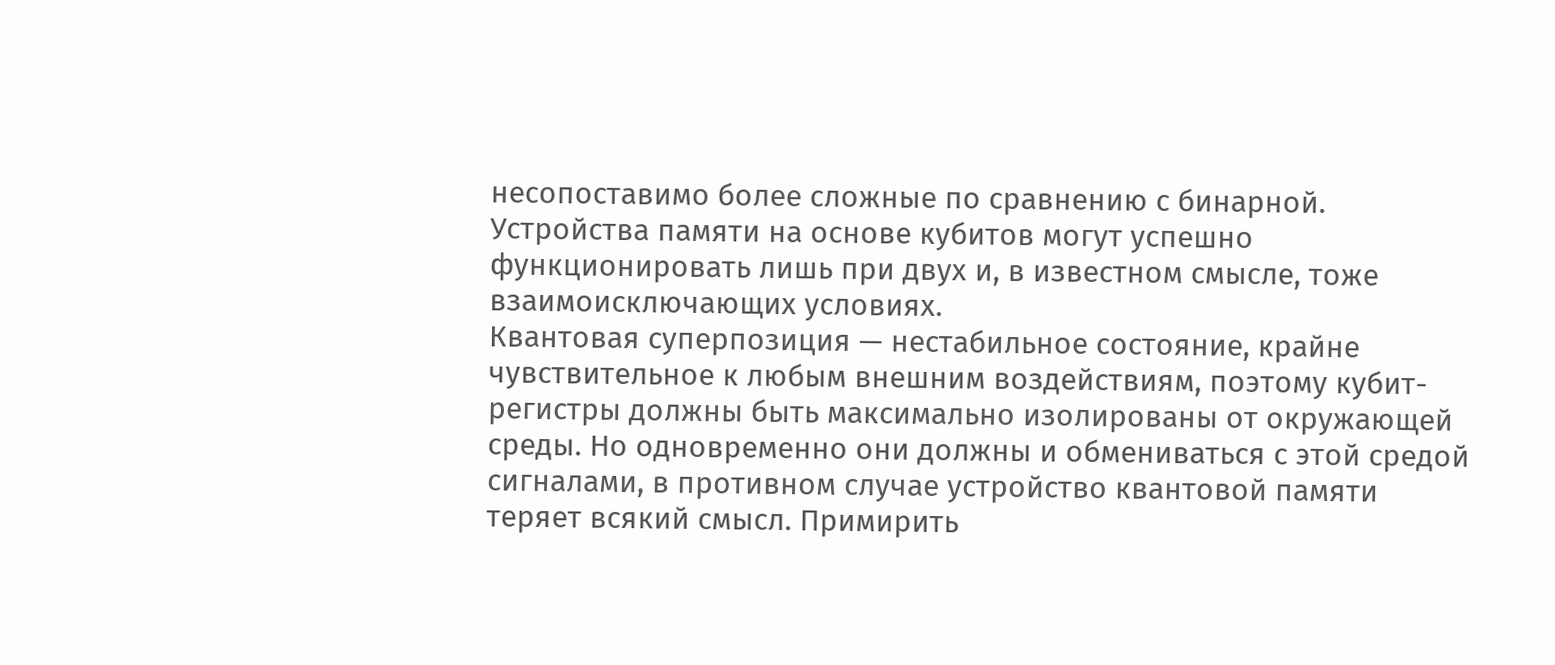несопоставимо более сложные по сравнению с бинарной.
Устройства памяти на основе кубитов могут успешно функционировать лишь при двух и, в известном смысле, тоже взаимоисключающих условиях.
Квантовая суперпозиция — нестабильное состояние, крайне чувствительное к любым внешним воздействиям, поэтому кубит-регистры должны быть максимально изолированы от окружающей среды. Но одновременно они должны и обмениваться с этой средой сигналами, в противном случае устройство квантовой памяти теряет всякий смысл. Примирить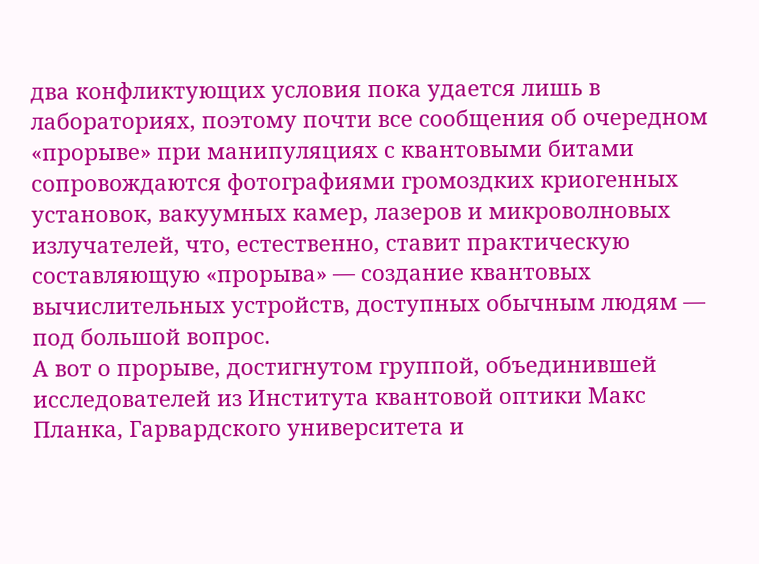два конфликтующих условия пока удается лишь в лабораториях, поэтому почти все сообщения об очередном «прорыве» при манипуляциях с квантовыми битами сопровождаются фотографиями громоздких криогенных установок, вакуумных камер, лазеров и микроволновых излучателей, что, естественно, ставит практическую составляющую «прорыва» — создание квантовых вычислительных устройств, доступных обычным людям — под большой вопрос.
А вот о прорыве, достигнутом группой, объединившей исследователей из Института квантовой оптики Макс Планка, Гарвардского университета и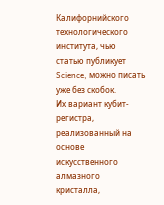Калифорнийского технологического института, чью статью публикует Science, можно писать уже без скобок.
Их вариант кубит-регистра, реализованный на основе искусственного алмазного кристалла,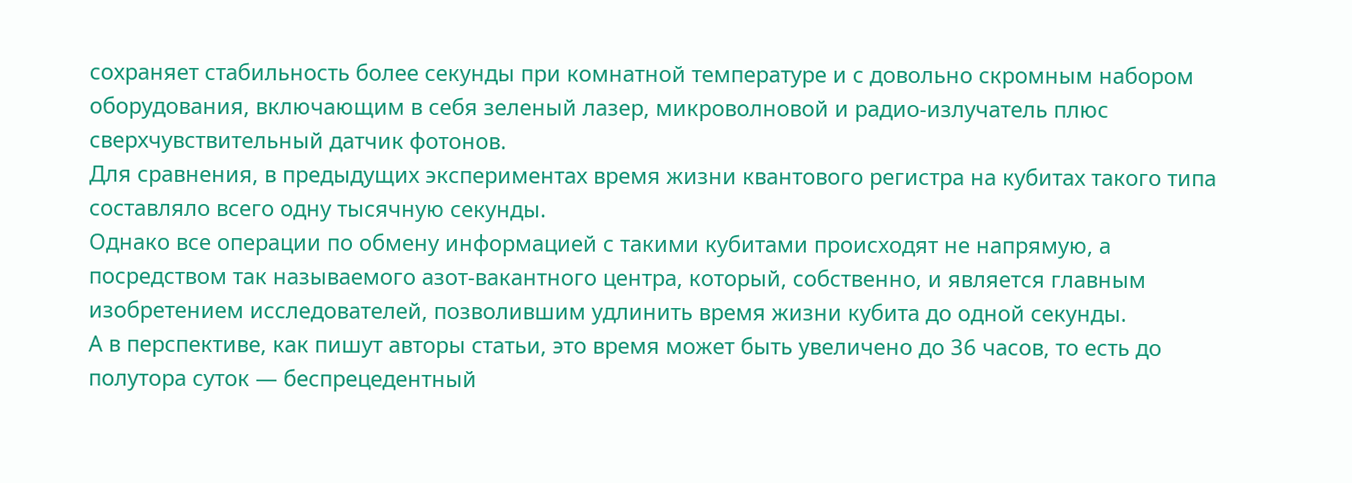сохраняет стабильность более секунды при комнатной температуре и с довольно скромным набором оборудования, включающим в себя зеленый лазер, микроволновой и радио-излучатель плюс сверхчувствительный датчик фотонов.
Для сравнения, в предыдущих экспериментах время жизни квантового регистра на кубитах такого типа составляло всего одну тысячную секунды.
Однако все операции по обмену информацией с такими кубитами происходят не напрямую, а посредством так называемого азот-вакантного центра, который, собственно, и является главным изобретением исследователей, позволившим удлинить время жизни кубита до одной секунды.
А в перспективе, как пишут авторы статьи, это время может быть увеличено до 36 часов, то есть до полутора суток — беспрецедентный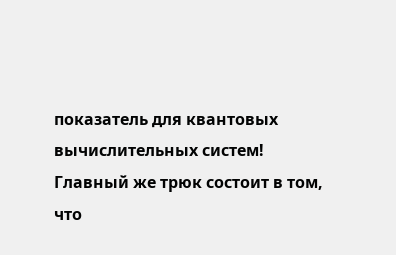показатель для квантовых вычислительных систем!
Главный же трюк состоит в том, что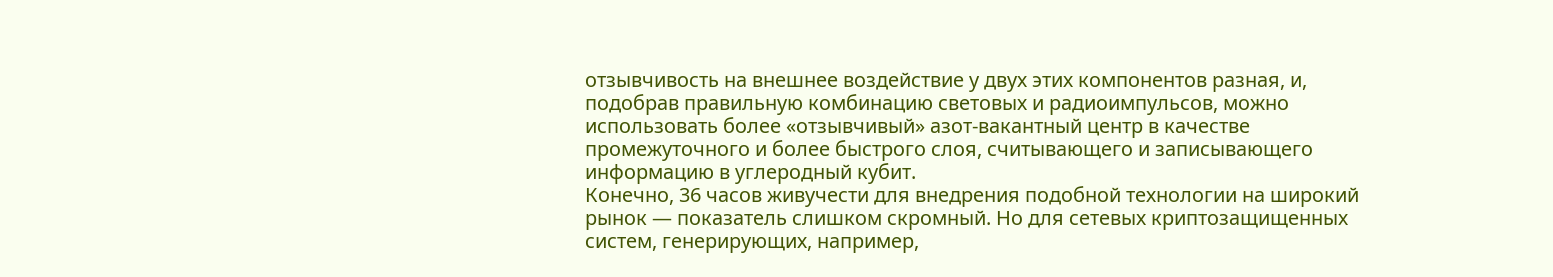отзывчивость на внешнее воздействие у двух этих компонентов разная, и, подобрав правильную комбинацию световых и радиоимпульсов, можно использовать более «отзывчивый» азот-вакантный центр в качестве промежуточного и более быстрого слоя, считывающего и записывающего информацию в углеродный кубит.
Конечно, 36 часов живучести для внедрения подобной технологии на широкий рынок — показатель слишком скромный. Но для сетевых криптозащищенных систем, генерирующих, например,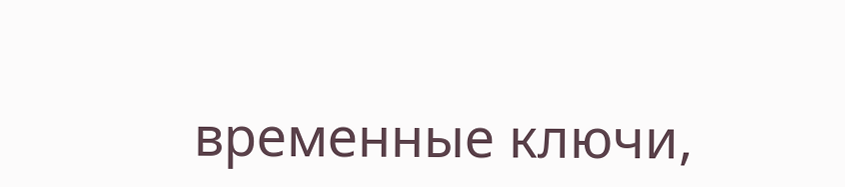временные ключи,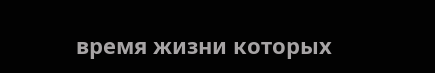время жизни которых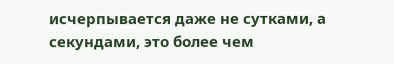исчерпывается даже не сутками, а секундами, это более чем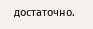достаточно.